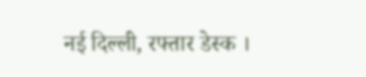नई दिल्ली, रफ्तार डेस्क ।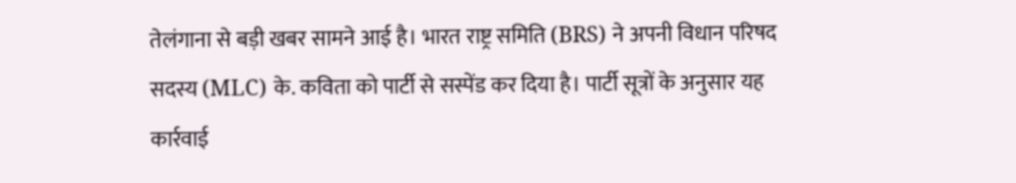तेलंगाना से बड़ी खबर सामने आई है। भारत राष्ट्र समिति (BRS) ने अपनी विधान परिषद सदस्य (MLC) के. कविता को पार्टी से सस्पेंड कर दिया है। पार्टी सूत्रों के अनुसार यह कार्रवाई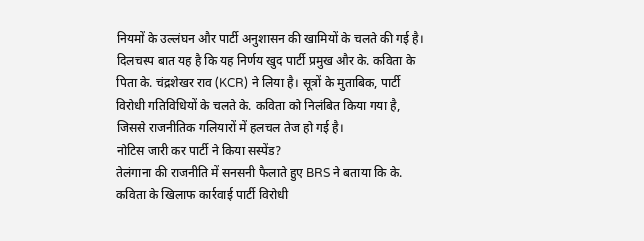नियमों के उल्लंघन और पार्टी अनुशासन की खामियों के चलते की गई है।
दिलचस्प बात यह है कि यह निर्णय खुद पार्टी प्रमुख और के. कविता के पिता के. चंद्रशेखर राव (KCR) ने लिया है। सूत्रों के मुताबिक, पार्टी विरोधी गतिविधियों के चलते के. कविता को निलंबित किया गया है, जिससे राजनीतिक गलियारों में हलचल तेज हो गई है।
नोटिस जारी कर पार्टी ने किया सस्पेंड?
तेलंगाना की राजनीति में सनसनी फैलाते हुए BRS ने बताया कि के. कविता के खिलाफ कार्रवाई पार्टी विरोधी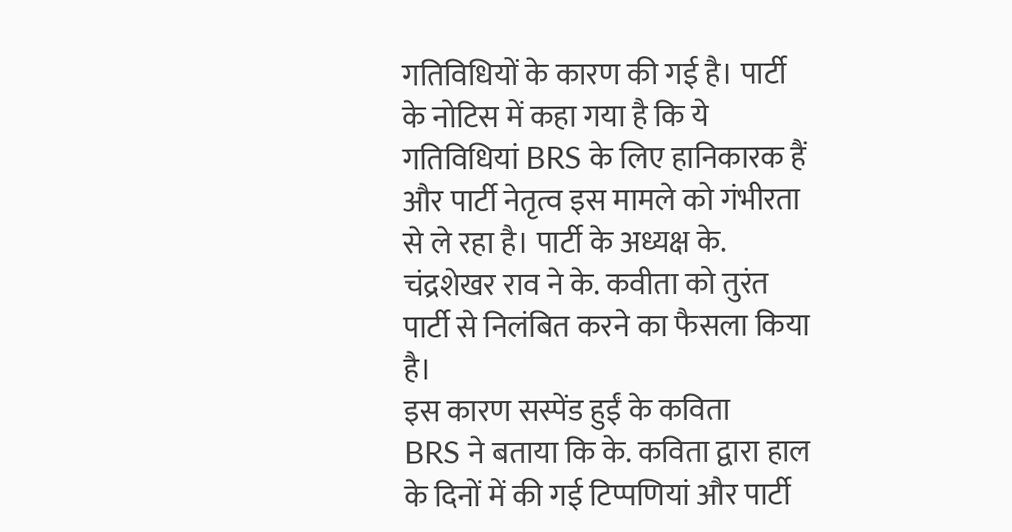गतिविधियों के कारण की गई है। पार्टी के नोटिस में कहा गया है कि ये गतिविधियां BRS के लिए हानिकारक हैं और पार्टी नेतृत्व इस मामले को गंभीरता से ले रहा है। पार्टी के अध्यक्ष के. चंद्रशेखर राव ने के. कवीता को तुरंत पार्टी से निलंबित करने का फैसला किया है।
इस कारण सस्पेंड हुईं के कविता
BRS ने बताया कि के. कविता द्वारा हाल के दिनों में की गई टिप्पणियां और पार्टी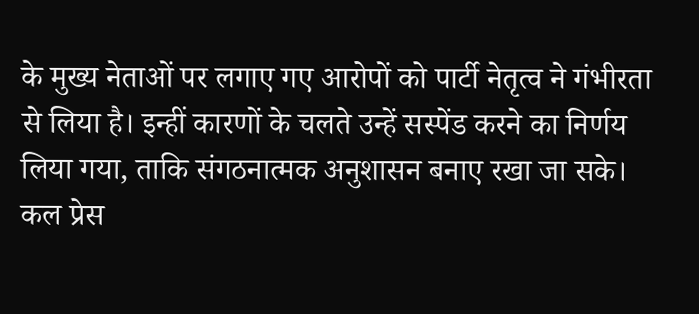के मुख्य नेताओं पर लगाए गए आरोपों को पार्टी नेतृत्व ने गंभीरता से लिया है। इन्हीं कारणों के चलते उन्हें सस्पेंड करने का निर्णय लिया गया, ताकि संगठनात्मक अनुशासन बनाए रखा जा सके।
कल प्रेस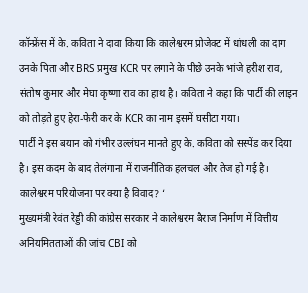कॉन्फ्रेंस में के. कविता ने दावा किया कि कालेश्वरम प्रोजेक्ट में धांधली का दाग उनके पिता और BRS प्रमुख KCR पर लगाने के पीछे उनके भांजे हरीश राव, संतोष कुमार और मेघा कृष्णा राव का हाथ है। कविता ने कहा कि पार्टी की लाइन को तोड़ते हुए हेरा-फेरी कर के KCR का नाम इसमें घसीटा गया।
पार्टी ने इस बयान को गंभीर उल्लंघन मानते हुए के. कविता को सस्पेंड कर दिया है। इस कदम के बाद तेलंगाना में राजनीतिक हलचल और तेज हो गई है।
कालेश्वरम परियोजना पर क्या है विवाद? ‘
मुख्यमंत्री रेवंत रेड्डी की कांग्रेस सरकार ने कालेश्वरम बैराज निर्माण में वित्तीय अनियमितताओं की जांच CBI को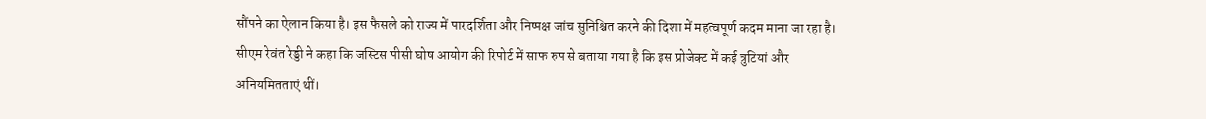सौंपने का ऐलान किया है। इस फैसले को राज्य में पारदर्शिता और निष्पक्ष जांच सुनिश्चित करने की दिशा में महत्वपूर्ण कदम माना जा रहा है।
सीएम रेवंत रेड्डी ने कहा कि जस्टिस पीसी घोष आयोग की रिपोर्ट में साफ रुप से बताया गया है कि इस प्रोजेक्ट में कई त्रुटियां और अनियमितताएं थीं।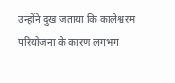उन्होंने दुख जताया कि कालेश्वरम परियोजना के कारण लगभग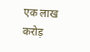एक लाख करोड़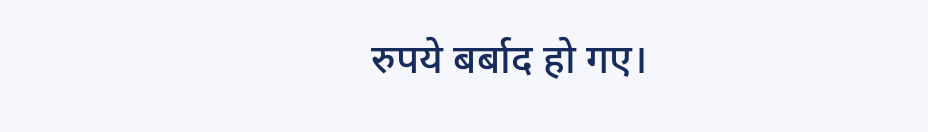रुपये बर्बाद हो गए।